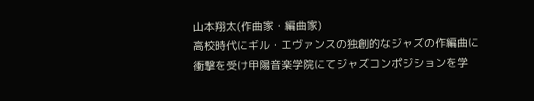山本翔太(作曲家・編曲家)
高校時代にギル・エヴァンスの独創的なジャズの作編曲に衝撃を受け甲陽音楽学院にてジャズコンポジションを学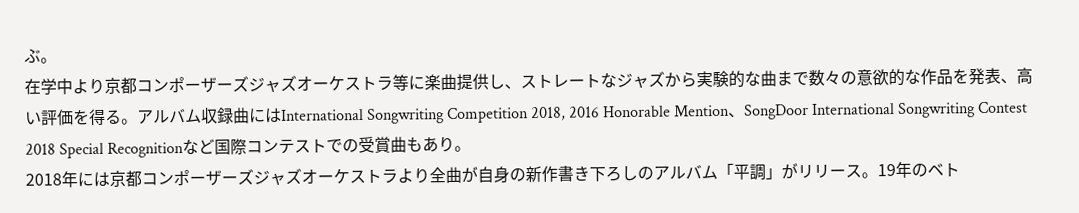ぶ。
在学中より京都コンポーザーズジャズオーケストラ等に楽曲提供し、ストレートなジャズから実験的な曲まで数々の意欲的な作品を発表、高い評価を得る。アルバム収録曲にはInternational Songwriting Competition 2018, 2016 Honorable Mention、SongDoor International Songwriting Contest 2018 Special Recognitionなど国際コンテストでの受賞曲もあり。
2018年には京都コンポーザーズジャズオーケストラより全曲が自身の新作書き下ろしのアルバム「平調」がリリース。19年のベト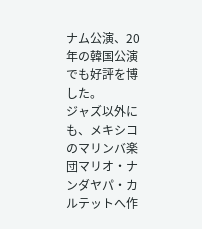ナム公演、20年の韓国公演でも好評を博した。
ジャズ以外にも、メキシコのマリンバ楽団マリオ・ナンダヤパ・カルテットへ作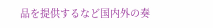品を提供するなど国内外の奏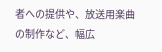者への提供や、放送用楽曲の制作など、幅広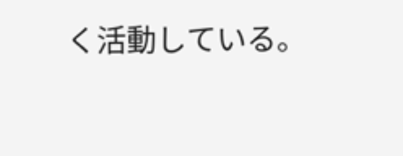く活動している。